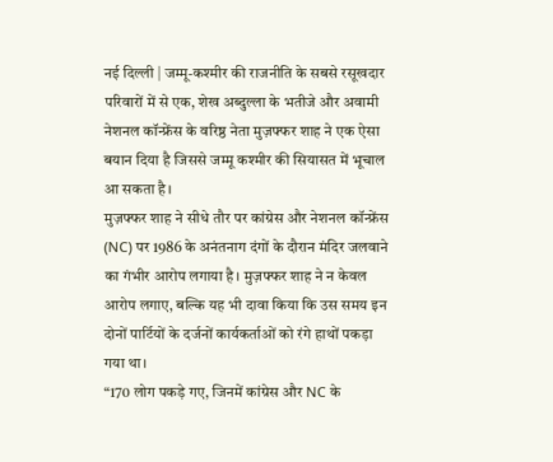नई दिल्ली | जम्मू-कश्मीर की राजनीति के सबसे रसूखदार परिवारों में से एक, शेख अब्दुल्ला के भतीजे और अवामी नेशनल कॉन्फ्रेंस के वरिष्ठ नेता मुज़फ्फर शाह ने एक ऐसा बयान दिया है जिससे जम्मू कश्मीर की सियासत में भूचाल आ सकता है।
मुज़फ्फर शाह ने सीधे तौर पर कांग्रेस और नेशनल कॉन्फ्रेंस (NC) पर 1986 के अनंतनाग दंगों के दौरान मंदिर जलवाने का गंभीर आरोप लगाया है। मुज़फ्फर शाह ने न केवल आरोप लगाए, बल्कि यह भी दावा किया कि उस समय इन दोनों पार्टियों के दर्जनों कार्यकर्ताओं को रंगे हाथों पकड़ा गया था।
“170 लोग पकड़े गए, जिनमें कांग्रेस और NC के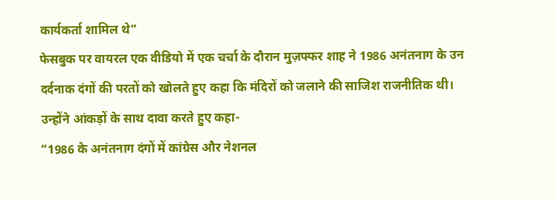कार्यकर्ता शामिल थे”
फेसबुक पर वायरल एक वीडियो में एक चर्चा के दौरान मुज़फ्फर शाह ने 1986 अनंतनाग के उन दर्दनाक दंगों की परतों को खोलते हुए कहा कि मंदिरों को जलाने की साजिश राजनीतिक थी।
उन्होंने आंकड़ों के साथ दावा करते हुए कहा-
“1986 के अनंतनाग दंगों में कांग्रेस और नेशनल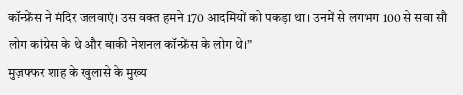कॉन्फ्रेंस ने मंदिर जलवाएं। उस वक्त हमने 170 आदमियों को पकड़ा था। उनमें से लगभग 100 से सवा सौ लोग कांग्रेस के थे और बाकी नेशनल कॉन्फ्रेंस के लोग थे।”
मुज़फ्फर शाह के खुलासे के मुख्य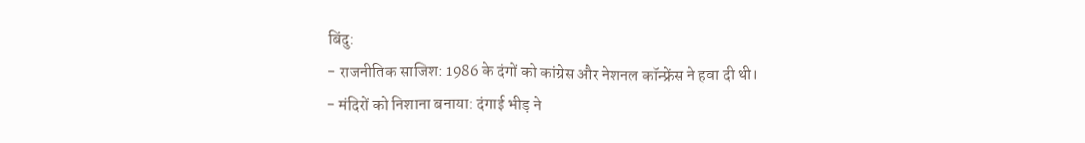बिंदु:
- राजनीतिक साजिश: 1986 के दंगों को कांग्रेस और नेशनल कॉन्फ्रेंस ने हवा दी थी।
- मंदिरों को निशाना बनाया: दंगाई भीड़ ने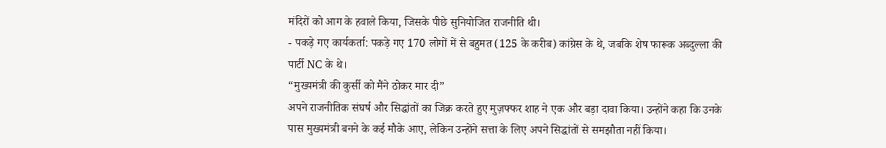मंदिरों को आग के हवाले किया, जिसके पीछे सुनियोजित राजनीति थी।
- पकड़े गए कार्यकर्ता: पकड़े गए 170 लोगों में से बहुमत (125 के करीब) कांग्रेस के थे, जबकि शेष फारूक अब्दुल्ला की पार्टी NC के थे।
“मुख्यमंत्री की कुर्सी को मैंने ठोकर मार दी”
अपने राजनीतिक संघर्ष और सिद्धांतों का जिक्र करते हुए मुज़फ्फर शाह ने एक और बड़ा दावा किया। उन्होंने कहा कि उनके पास मुख्यमंत्री बनने के कई मौके आए, लेकिन उन्होंने सत्ता के लिए अपने सिद्धांतों से समझौता नहीं किया।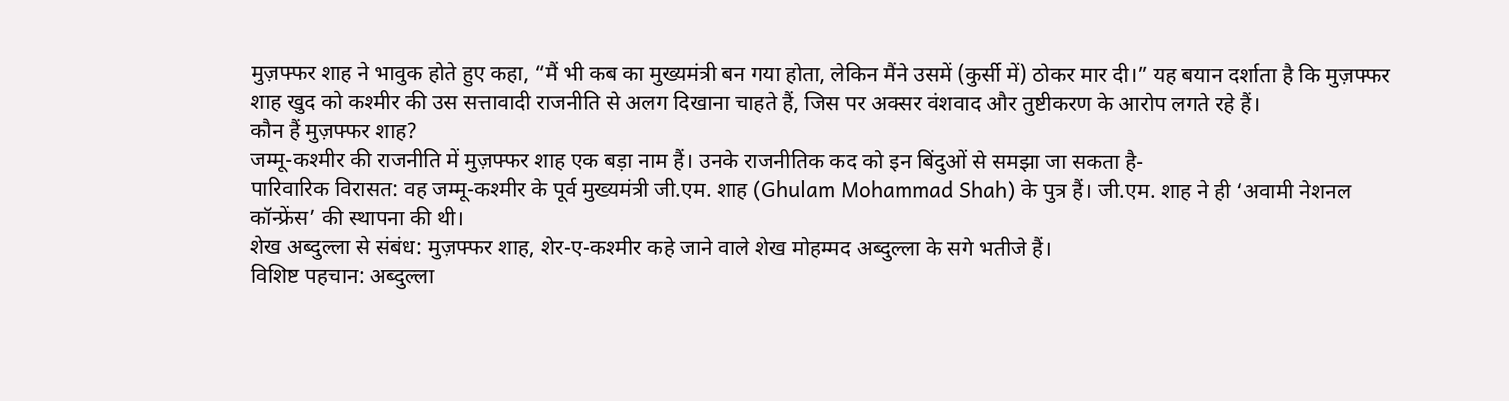मुज़फ्फर शाह ने भावुक होते हुए कहा, “मैं भी कब का मुख्यमंत्री बन गया होता, लेकिन मैंने उसमें (कुर्सी में) ठोकर मार दी।” यह बयान दर्शाता है कि मुज़फ्फर शाह खुद को कश्मीर की उस सत्तावादी राजनीति से अलग दिखाना चाहते हैं, जिस पर अक्सर वंशवाद और तुष्टीकरण के आरोप लगते रहे हैं।
कौन हैं मुज़फ्फर शाह?
जम्मू-कश्मीर की राजनीति में मुज़फ्फर शाह एक बड़ा नाम हैं। उनके राजनीतिक कद को इन बिंदुओं से समझा जा सकता है-
पारिवारिक विरासत: वह जम्मू-कश्मीर के पूर्व मुख्यमंत्री जी.एम. शाह (Ghulam Mohammad Shah) के पुत्र हैं। जी.एम. शाह ने ही ‘अवामी नेशनल कॉन्फ्रेंस’ की स्थापना की थी।
शेख अब्दुल्ला से संबंध: मुज़फ्फर शाह, शेर-ए-कश्मीर कहे जाने वाले शेख मोहम्मद अब्दुल्ला के सगे भतीजे हैं।
विशिष्ट पहचान: अब्दुल्ला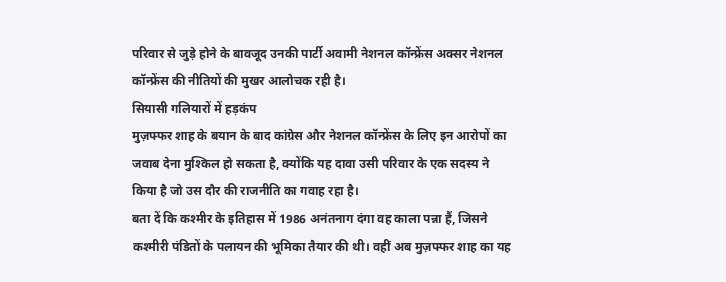परिवार से जुड़े होने के बावजूद उनकी पार्टी अवामी नेशनल कॉन्फ्रेंस अक्सर नेशनल कॉन्फ्रेंस की नीतियों की मुखर आलोचक रही है।
सियासी गलियारों में हड़कंप
मुज़फ्फर शाह के बयान के बाद कांग्रेस और नेशनल कॉन्फ्रेंस के लिए इन आरोपों का जवाब देना मुश्किल हो सकता है, क्योंकि यह दावा उसी परिवार के एक सदस्य ने किया है जो उस दौर की राजनीति का गवाह रहा है।
बता दें कि कश्मीर के इतिहास में 1986 अनंतनाग दंगा वह काला पन्ना हैं, जिसने कश्मीरी पंडितों के पलायन की भूमिका तैयार की थी। वहीं अब मुज़फ्फर शाह का यह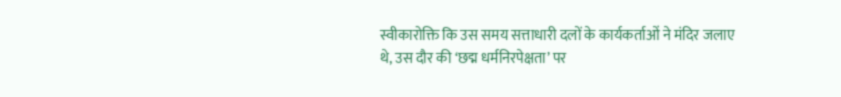स्वीकारोक्ति कि उस समय सत्ताधारी दलों के कार्यकर्ताओं ने मंदिर जलाए थे, उस दौर की ‘छद्म धर्मनिरपेक्षता’ पर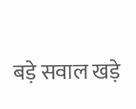बड़े सवाल खड़े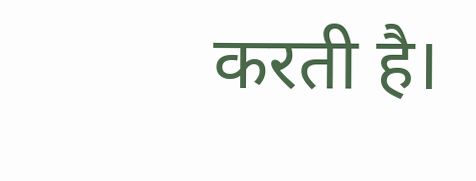करती है।